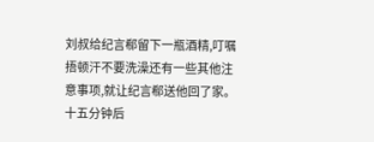刘叔给纪言郗留下一瓶酒精,叮嘱捂顿汗不要洗澡还有一些其他注意事项,就让纪言郗送他回了家。十五分钟后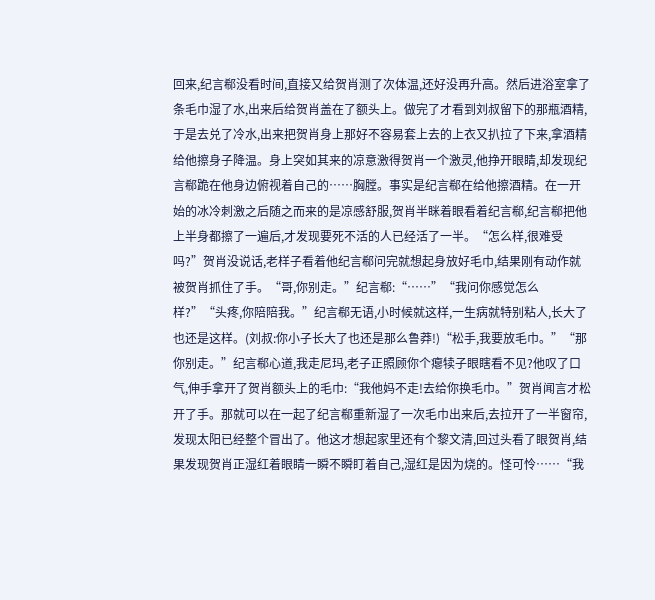回来,纪言郗没看时间,直接又给贺肖测了次体温,还好没再升高。然后进浴室拿了条毛巾湿了水,出来后给贺肖盖在了额头上。做完了才看到刘叔留下的那瓶酒精,于是去兑了冷水,出来把贺肖身上那好不容易套上去的上衣又扒拉了下来,拿酒精给他擦身子降温。身上突如其来的凉意激得贺肖一个激灵,他挣开眼睛,却发现纪言郗跪在他身边俯视着自己的……胸膛。事实是纪言郗在给他擦酒精。在一开始的冰冷刺激之后随之而来的是凉感舒服,贺肖半眯着眼看着纪言郗,纪言郗把他上半身都擦了一遍后,才发现要死不活的人已经活了一半。“怎么样,很难受吗?”贺肖没说话,老样子看着他纪言郗问完就想起身放好毛巾,结果刚有动作就被贺肖抓住了手。“哥,你别走。”纪言郗:“……”“我问你感觉怎么样?”“头疼,你陪陪我。”纪言郗无语,小时候就这样,一生病就特别粘人,长大了也还是这样。(刘叔:你小子长大了也还是那么鲁莽!)“松手,我要放毛巾。”“那你别走。”纪言郗心道,我走尼玛,老子正照顾你个瘪犊子眼瞎看不见?他叹了口气,伸手拿开了贺肖额头上的毛巾:“我他妈不走!去给你换毛巾。”贺肖闻言才松开了手。那就可以在一起了纪言郗重新湿了一次毛巾出来后,去拉开了一半窗帘,发现太阳已经整个冒出了。他这才想起家里还有个黎文清,回过头看了眼贺肖,结果发现贺肖正湿红着眼睛一瞬不瞬盯着自己,湿红是因为烧的。怪可怜……“我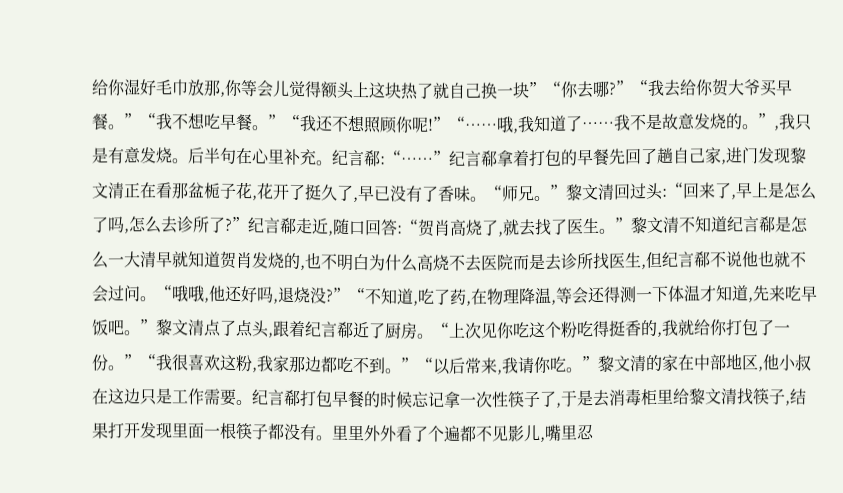给你湿好毛巾放那,你等会儿觉得额头上这块热了就自己换一块”“你去哪?”“我去给你贺大爷买早餐。”“我不想吃早餐。”“我还不想照顾你呢!”“……哦,我知道了……我不是故意发烧的。”,我只是有意发烧。后半句在心里补充。纪言郗:“……”纪言郗拿着打包的早餐先回了趟自己家,进门发现黎文清正在看那盆栀子花,花开了挺久了,早已没有了香味。“师兄。”黎文清回过头:“回来了,早上是怎么了吗,怎么去诊所了?”纪言郗走近,随口回答:“贺肖高烧了,就去找了医生。”黎文清不知道纪言郗是怎么一大清早就知道贺肖发烧的,也不明白为什么高烧不去医院而是去诊所找医生,但纪言郗不说他也就不会过问。“哦哦,他还好吗,退烧没?”“不知道,吃了药,在物理降温,等会还得测一下体温才知道,先来吃早饭吧。”黎文清点了点头,跟着纪言郗近了厨房。“上次见你吃这个粉吃得挺香的,我就给你打包了一份。”“我很喜欢这粉,我家那边都吃不到。”“以后常来,我请你吃。”黎文清的家在中部地区,他小叔在这边只是工作需要。纪言郗打包早餐的时候忘记拿一次性筷子了,于是去消毒柜里给黎文清找筷子,结果打开发现里面一根筷子都没有。里里外外看了个遍都不见影儿,嘴里忍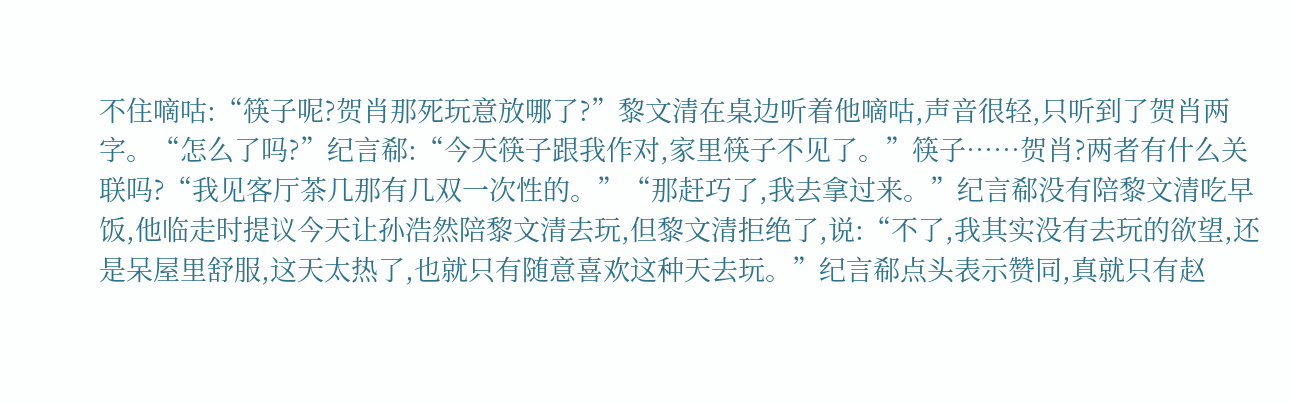不住嘀咕:“筷子呢?贺肖那死玩意放哪了?”黎文清在桌边听着他嘀咕,声音很轻,只听到了贺肖两字。“怎么了吗?”纪言郗:“今天筷子跟我作对,家里筷子不见了。”筷子……贺肖?两者有什么关联吗?“我见客厅茶几那有几双一次性的。”“那赶巧了,我去拿过来。”纪言郗没有陪黎文清吃早饭,他临走时提议今天让孙浩然陪黎文清去玩,但黎文清拒绝了,说:“不了,我其实没有去玩的欲望,还是呆屋里舒服,这天太热了,也就只有随意喜欢这种天去玩。”纪言郗点头表示赞同,真就只有赵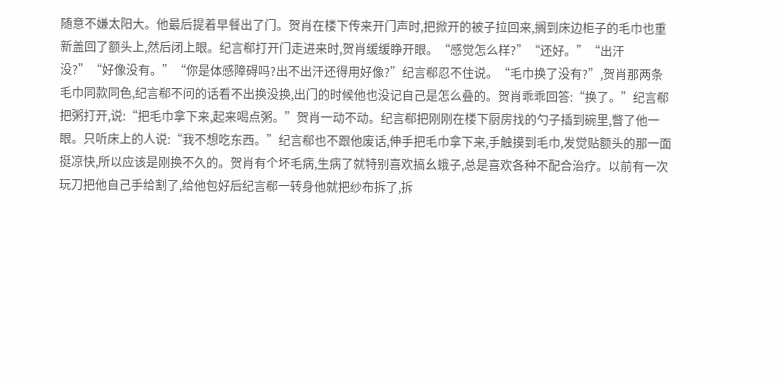随意不嫌太阳大。他最后提着早餐出了门。贺肖在楼下传来开门声时,把掀开的被子拉回来,搁到床边柜子的毛巾也重新盖回了额头上,然后闭上眼。纪言郗打开门走进来时,贺肖缓缓睁开眼。“感觉怎么样?”“还好。”“出汗没?”“好像没有。”“你是体感障碍吗?出不出汗还得用好像?”纪言郗忍不住说。“毛巾换了没有?”,贺肖那两条毛巾同款同色,纪言郗不问的话看不出换没换,出门的时候他也没记自己是怎么叠的。贺肖乖乖回答:“换了。”纪言郗把粥打开,说:“把毛巾拿下来,起来喝点粥。”贺肖一动不动。纪言郗把刚刚在楼下厨房找的勺子插到碗里,瞥了他一眼。只听床上的人说:“我不想吃东西。”纪言郗也不跟他废话,伸手把毛巾拿下来,手触摸到毛巾,发觉贴额头的那一面挺凉快,所以应该是刚换不久的。贺肖有个坏毛病,生病了就特别喜欢搞幺蛾子,总是喜欢各种不配合治疗。以前有一次玩刀把他自己手给割了,给他包好后纪言郗一转身他就把纱布拆了,拆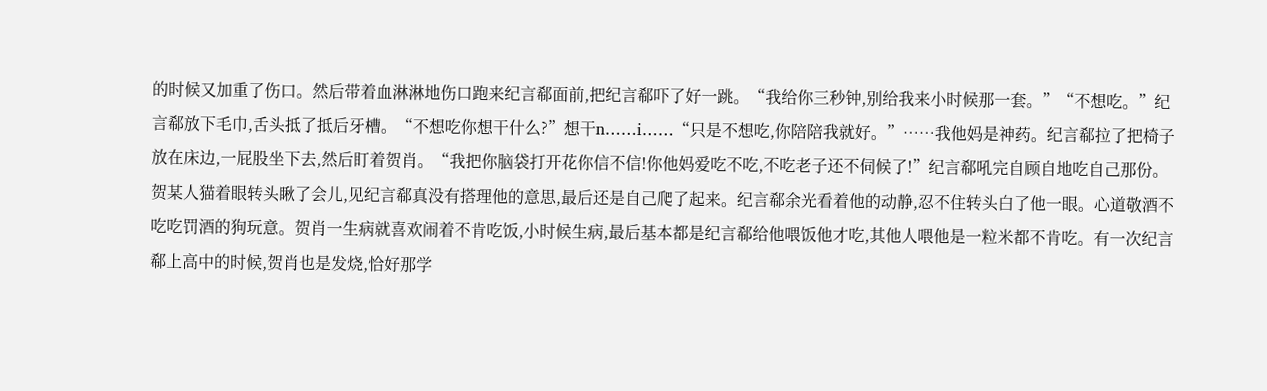的时候又加重了伤口。然后带着血淋淋地伤口跑来纪言郗面前,把纪言郗吓了好一跳。“我给你三秒钟,别给我来小时候那一套。”“不想吃。”纪言郗放下毛巾,舌头抵了抵后牙槽。“不想吃你想干什么?”想干n……i……“只是不想吃,你陪陪我就好。”……我他妈是神药。纪言郗拉了把椅子放在床边,一屁股坐下去,然后盯着贺肖。“我把你脑袋打开花你信不信!你他妈爱吃不吃,不吃老子还不伺候了!”纪言郗吼完自顾自地吃自己那份。贺某人猫着眼转头瞅了会儿,见纪言郗真没有搭理他的意思,最后还是自己爬了起来。纪言郗余光看着他的动静,忍不住转头白了他一眼。心道敬酒不吃吃罚酒的狗玩意。贺肖一生病就喜欢闹着不肯吃饭,小时候生病,最后基本都是纪言郗给他喂饭他才吃,其他人喂他是一粒米都不肯吃。有一次纪言郗上高中的时候,贺肖也是发烧,恰好那学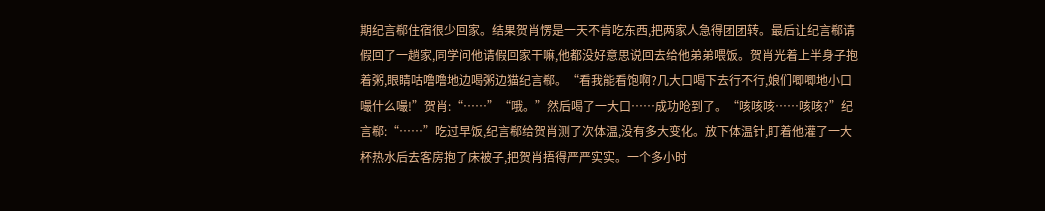期纪言郗住宿很少回家。结果贺肖愣是一天不肯吃东西,把两家人急得团团转。最后让纪言郗请假回了一趟家,同学问他请假回家干嘛,他都没好意思说回去给他弟弟喂饭。贺肖光着上半身子抱着粥,眼睛咕噜噜地边喝粥边猫纪言郗。“看我能看饱啊?几大口喝下去行不行,娘们唧唧地小口嘬什么嘬!”贺肖:“……”“哦。”然后喝了一大口……成功呛到了。“咳咳咳……咳咳?”纪言郗:“……”吃过早饭,纪言郗给贺肖测了次体温,没有多大变化。放下体温针,盯着他灌了一大杯热水后去客房抱了床被子,把贺肖捂得严严实实。一个多小时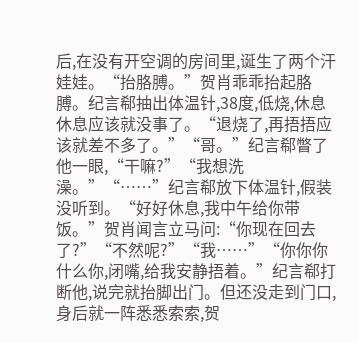后,在没有开空调的房间里,诞生了两个汗娃娃。“抬胳膊。”贺肖乖乖抬起胳膊。纪言郗抽出体温针,38度,低烧,休息休息应该就没事了。“退烧了,再捂捂应该就差不多了。”“哥。”纪言郗瞥了他一眼,“干嘛?”“我想洗澡。”“……”纪言郗放下体温针,假装没听到。“好好休息,我中午给你带饭。”贺肖闻言立马问:“你现在回去了?”“不然呢?”“我……”“你你你什么你,闭嘴,给我安静捂着。”纪言郗打断他,说完就抬脚出门。但还没走到门口,身后就一阵悉悉索索,贺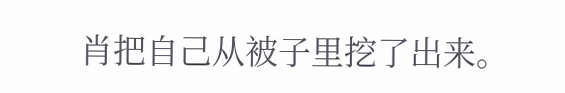肖把自己从被子里挖了出来。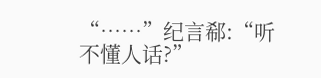“……”纪言郗:“听不懂人话?”